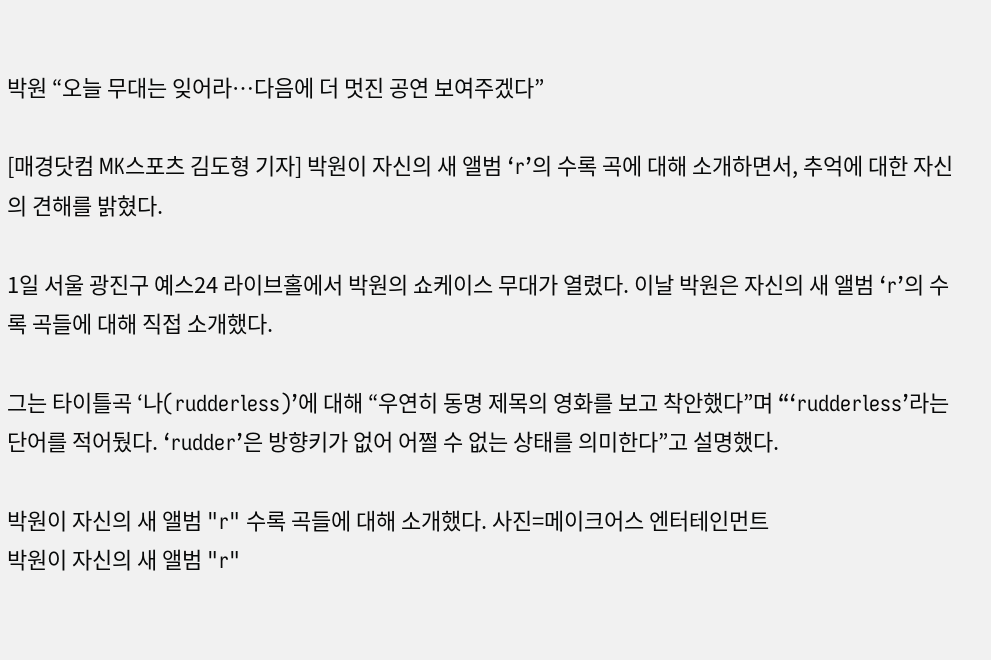박원 “오늘 무대는 잊어라…다음에 더 멋진 공연 보여주겠다”

[매경닷컴 MK스포츠 김도형 기자] 박원이 자신의 새 앨범 ‘r’의 수록 곡에 대해 소개하면서, 추억에 대한 자신의 견해를 밝혔다.

1일 서울 광진구 예스24 라이브홀에서 박원의 쇼케이스 무대가 열렸다. 이날 박원은 자신의 새 앨범 ‘r’의 수록 곡들에 대해 직접 소개했다.

그는 타이틀곡 ‘나(rudderless)’에 대해 “우연히 동명 제목의 영화를 보고 착안했다”며 “‘rudderless’라는 단어를 적어뒀다. ‘rudder’은 방향키가 없어 어쩔 수 없는 상태를 의미한다”고 설명했다.

박원이 자신의 새 앨범 "r" 수록 곡들에 대해 소개했다. 사진=메이크어스 엔터테인먼트
박원이 자신의 새 앨범 "r"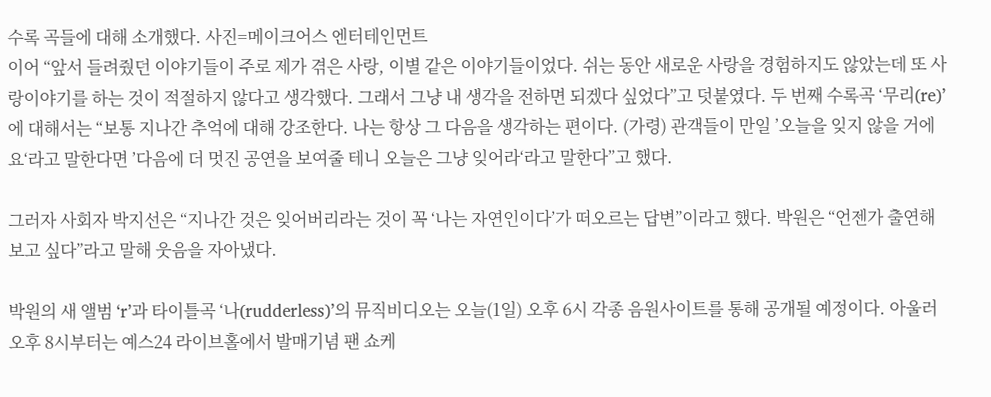수록 곡들에 대해 소개했다. 사진=메이크어스 엔터테인먼트
이어 “앞서 들려줬던 이야기들이 주로 제가 겪은 사랑, 이별 같은 이야기들이었다. 쉬는 동안 새로운 사랑을 경험하지도 않았는데 또 사랑이야기를 하는 것이 적절하지 않다고 생각했다. 그래서 그냥 내 생각을 전하면 되겠다 싶었다”고 덧붙였다. 두 번째 수록곡 ‘무리(re)’에 대해서는 “보통 지나간 추억에 대해 강조한다. 나는 항상 그 다음을 생각하는 편이다. (가령) 관객들이 만일 ’오늘을 잊지 않을 거에요‘라고 말한다면 ’다음에 더 멋진 공연을 보여줄 테니 오늘은 그냥 잊어라‘라고 말한다”고 했다.

그러자 사회자 박지선은 “지나간 것은 잊어버리라는 것이 꼭 ‘나는 자연인이다’가 떠오르는 답변”이라고 했다. 박원은 “언젠가 출연해보고 싶다”라고 말해 웃음을 자아냈다.

박원의 새 앨범 ‘r’과 타이틀곡 ‘나(rudderless)’의 뮤직비디오는 오늘(1일) 오후 6시 각종 음원사이트를 통해 공개될 예정이다. 아울러 오후 8시부터는 예스24 라이브홀에서 발매기념 팬 쇼케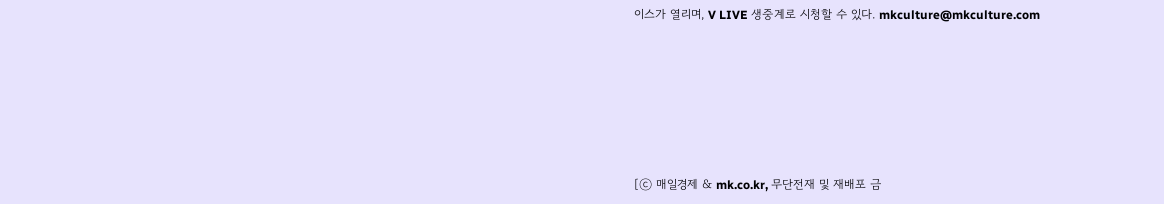이스가 열리며, V LIVE 생중계로 시청할 수 있다. mkculture@mkculture.com






[ⓒ 매일경제 & mk.co.kr, 무단전재 및 재배포 금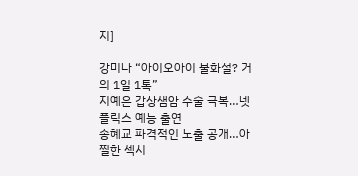지]

강미나 “아이오아이 불화설? 거의 1일 1톡”
지예은 갑상샘암 수술 극복…넷플릭스 예능 출연
송혜교 파격적인 노출 공개…아찔한 섹시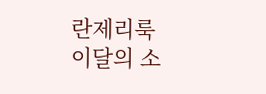란제리룩
이달의 소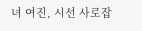녀 여진, 시선 사로잡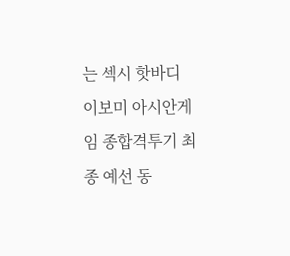는 섹시 핫바디
이보미 아시안게임 종합격투기 최종 예선 동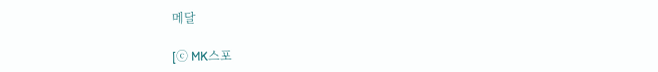메달

[ⓒ MK스포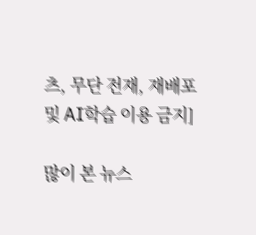츠, 무단 전재, 재배포 및 AI학습 이용 금지]

많이 본 뉴스